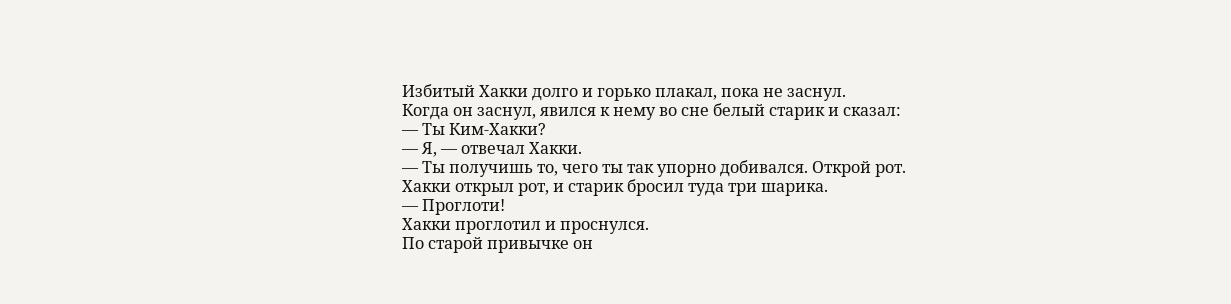Избитый Хакки долго и горько плакал, пока не заснул.
Когда он заснул, явился к нему во сне белый старик и сказал:
— Ты Ким-Хакки?
— Я, — отвечал Хакки.
— Ты получишь то, чего ты так упорно добивался. Открой рот.
Хакки открыл рот, и старик бросил туда три шарика.
— Проглоти!
Хакки проглотил и проснулся.
По старой привычке он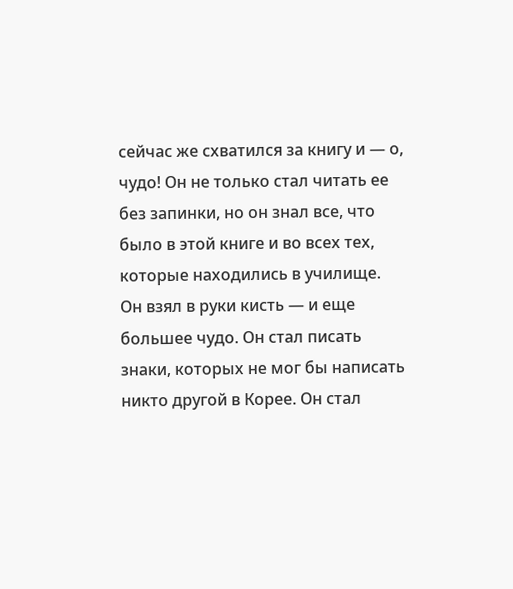сейчас же схватился за книгу и — о, чудо! Он не только стал читать ее без запинки, но он знал все, что было в этой книге и во всех тех, которые находились в училище.
Он взял в руки кисть — и еще большее чудо. Он стал писать знаки, которых не мог бы написать никто другой в Корее. Он стал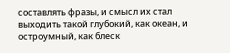составлять фразы, и смысл их стал выходить такой глубокий, как океан, и остроумный, как блеск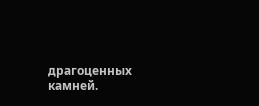драгоценных камней.